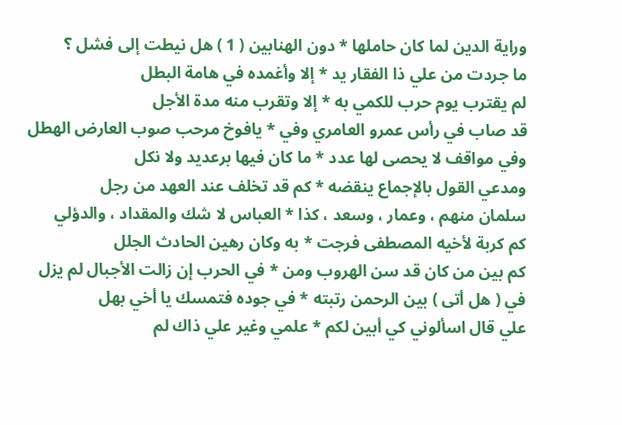وراية الدين لما كان حاملها * دون الهنابين ( 1 ) هل نيطت إلى فشل ؟
ما جردت من علي ذا الفقار يد * إلا وأغمده في هامة البطل
لم يقترب يوم حرب للكمي به * إلا وتقرب منه مدة الأجل
قد صاب في رأس عمرو العامري وفي * يافوخ مرحب صوب العارض الهطل
وفي مواقف لا يحصى لها عدد * ما كان فيها برعديد ولا نكل
ومدعي القول بالإجماع ينقضه * كم قد تخلف عند العهد من رجل
سلمان منهم ، وعمار ، وسعد ، كذا * العباس لا شك والمقداد ، والدؤلي
كم كربة لأخيه المصطفى فرجت * به وكان رهين الحادث الجلل
كم بين من كان قد سن الهروب ومن * في الحرب إن زالت الأجبال لم يزل
في ( هل أتى ) بين الرحمن رتبته * في جوده فتمسك يا أخي بهل
علي قال اسألوني كي أبين لكم * علمي وغير علي ذاك لم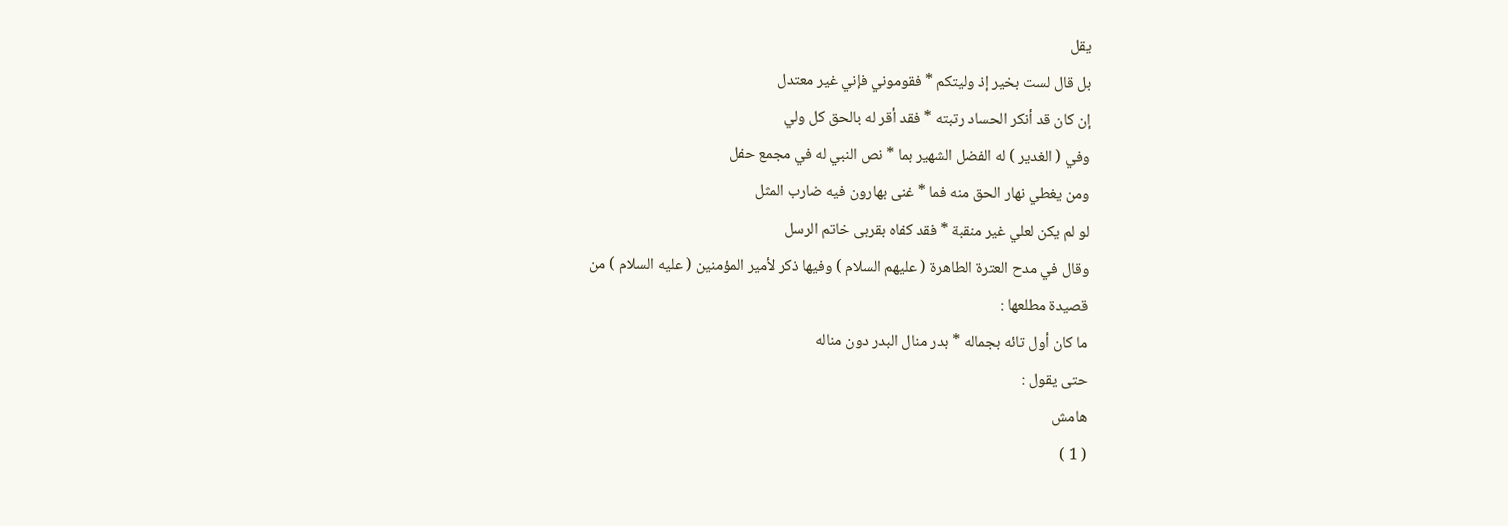يقل
بل قال لست بخير إذ وليتكم * فقوموني فإني غير معتدل
إن كان قد أنكر الحساد رتبته * فقد أقر له بالحق كل ولي
وفي ( الغدير ) له الفضل الشهير بما * نص النبي له في مجمع حفل
ومن يغطي نهار الحق منه فما * غنى بهارون فيه ضارب المثل
لو لم يكن لعلي غير منقبة * فقد كفاه بقربى خاتم الرسل
وقال في مدح العترة الطاهرة ( عليهم السلام ) وفيها ذكر لأمير المؤمنين ( عليه السلام ) من
قصيدة مطلعها :
ما كان أول تائه بجماله * بدر منال البدر دون مناله
حتى يقول :
هامش
( 1 )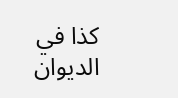كذا في الديوان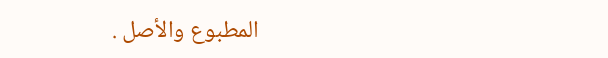المطبوع والأصل .